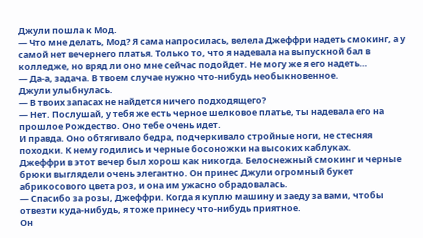Джули пошла к Мод.
— Что мне делать, Мод? Я сама напросилась, велела Джеффри надеть смокинг, а у самой нет вечернего платья. Только то, что я надевала на выпускной бал в колледже, но вряд ли оно мне сейчас подойдет. Не могу же я его надеть…
— Да-а, задача. В твоем случае нужно что-нибудь необыкновенное.
Джули улыбнулась.
— В твоих запасах не найдется ничего подходящего?
— Нет. Послушай, у тебя же есть черное шелковое платье, ты надевала его на прошлое Рождество. Оно тебе очень идет.
И правда. Оно обтягивало бедра, подчеркивало стройные ноги, не стесняя походки. К нему годились и черные босоножки на высоких каблуках.
Джеффри в этот вечер был хорош как никогда. Белоснежный смокинг и черные брюки выглядели очень элегантно. Он принес Джули огромный букет абрикосового цвета роз, и она им ужасно обрадовалась.
— Спасибо за розы, Джеффри. Когда я куплю машину и заеду за вами, чтобы отвезти куда-нибудь, я тоже принесу что-нибудь приятное.
Он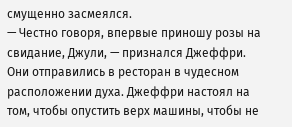смущенно засмеялся.
— Честно говоря, впервые приношу розы на свидание, Джули, — признался Джеффри.
Они отправились в ресторан в чудесном расположении духа. Джеффри настоял на том, чтобы опустить верх машины, чтобы не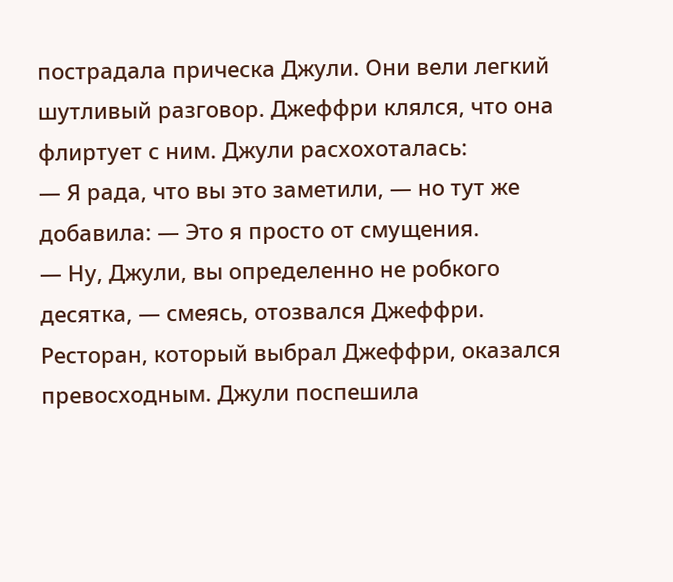пострадала прическа Джули. Они вели легкий шутливый разговор. Джеффри клялся, что она флиртует с ним. Джули расхохоталась:
— Я рада, что вы это заметили, — но тут же добавила: — Это я просто от смущения.
— Ну, Джули, вы определенно не робкого десятка, — смеясь, отозвался Джеффри.
Ресторан, который выбрал Джеффри, оказался превосходным. Джули поспешила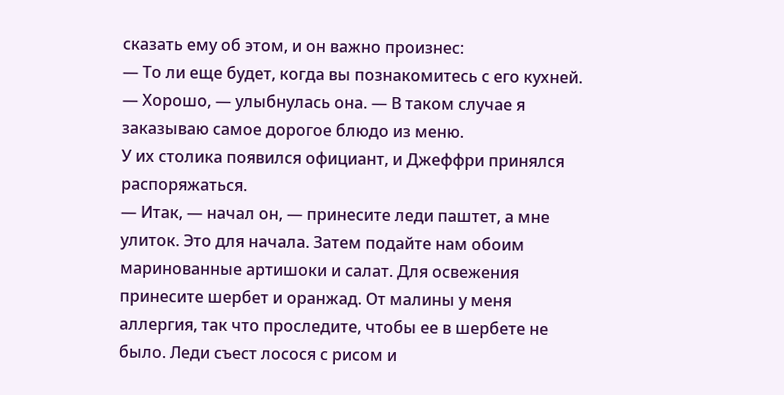сказать ему об этом, и он важно произнес:
— То ли еще будет, когда вы познакомитесь с его кухней.
— Хорошо, — улыбнулась она. — В таком случае я заказываю самое дорогое блюдо из меню.
У их столика появился официант, и Джеффри принялся распоряжаться.
— Итак, — начал он, — принесите леди паштет, а мне улиток. Это для начала. Затем подайте нам обоим маринованные артишоки и салат. Для освежения принесите шербет и оранжад. От малины у меня аллергия, так что проследите, чтобы ее в шербете не было. Леди съест лосося с рисом и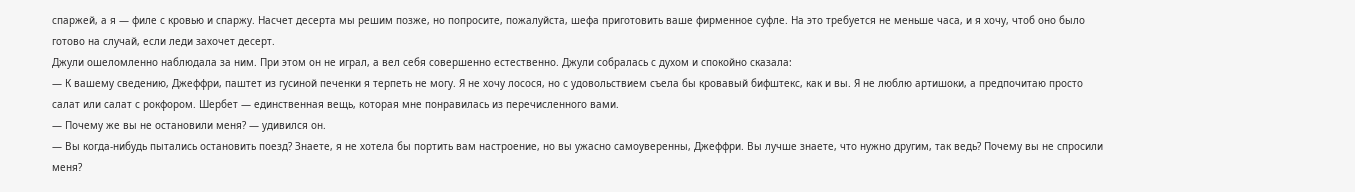спаржей, а я — филе с кровью и спаржу. Насчет десерта мы решим позже, но попросите, пожалуйста, шефа приготовить ваше фирменное суфле. На это требуется не меньше часа, и я хочу, чтоб оно было готово на случай, если леди захочет десерт.
Джули ошеломленно наблюдала за ним. При этом он не играл, а вел себя совершенно естественно. Джули собралась с духом и спокойно сказала:
— К вашему сведению, Джеффри, паштет из гусиной печенки я терпеть не могу. Я не хочу лосося, но с удовольствием съела бы кровавый бифштекс, как и вы. Я не люблю артишоки, а предпочитаю просто салат или салат с рокфором. Шербет — единственная вещь, которая мне понравилась из перечисленного вами.
— Почему же вы не остановили меня? — удивился он.
— Вы когда-нибудь пытались остановить поезд? Знаете, я не хотела бы портить вам настроение, но вы ужасно самоуверенны, Джеффри. Вы лучше знаете, что нужно другим, так ведь? Почему вы не спросили меня?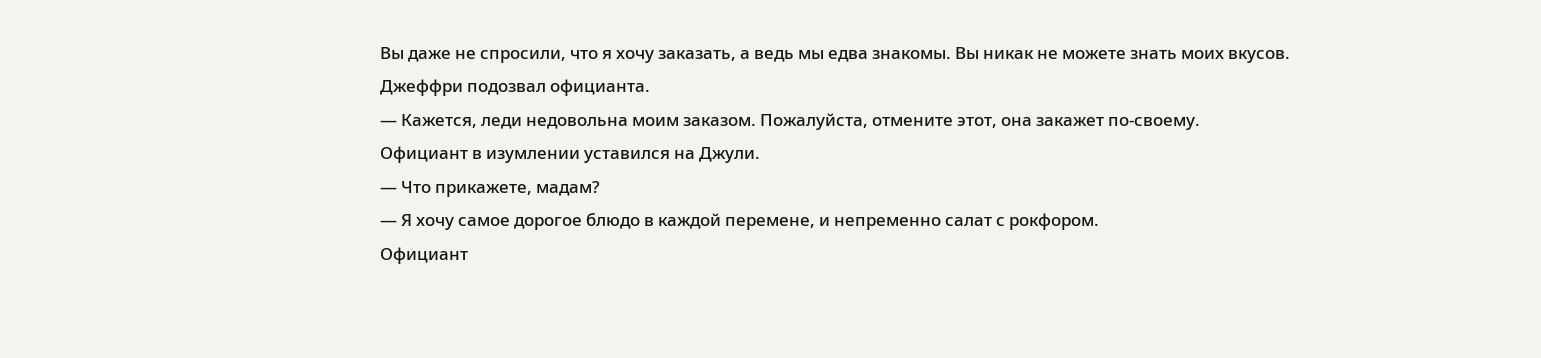Вы даже не спросили, что я хочу заказать, а ведь мы едва знакомы. Вы никак не можете знать моих вкусов.
Джеффри подозвал официанта.
— Кажется, леди недовольна моим заказом. Пожалуйста, отмените этот, она закажет по-своему.
Официант в изумлении уставился на Джули.
— Что прикажете, мадам?
— Я хочу самое дорогое блюдо в каждой перемене, и непременно салат с рокфором.
Официант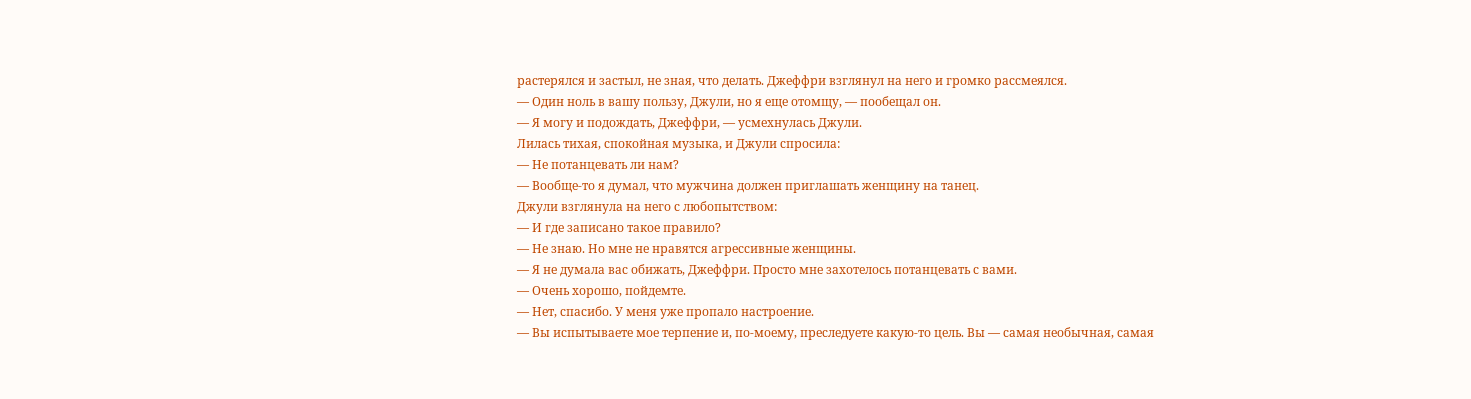растерялся и застыл, не зная, что делать. Джеффри взглянул на него и громко рассмеялся.
— Один ноль в вашу пользу, Джули, но я еще отомщу, — пообещал он.
— Я могу и подождать, Джеффри, — усмехнулась Джули.
Лилась тихая, спокойная музыка, и Джули спросила:
— Не потанцевать ли нам?
— Вообще-то я думал, что мужчина должен приглашать женщину на танец.
Джули взглянула на него с любопытством:
— И где записано такое правило?
— Не знаю. Но мне не нравятся агрессивные женщины.
— Я не думала вас обижать, Джеффри. Просто мне захотелось потанцевать с вами.
— Очень хорошо, пойдемте.
— Нет, спасибо. У меня уже пропало настроение.
— Вы испытываете мое терпение и, по-моему, преследуете какую-то цель. Вы — самая необычная, самая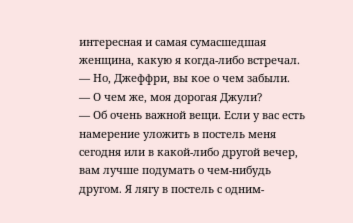интересная и самая сумасшедшая женщина, какую я когда-либо встречал.
— Но, Джеффри, вы кое о чем забыли.
— О чем же, моя дорогая Джули?
— Об очень важной вещи. Если у вас есть намерение уложить в постель меня сегодня или в какой-либо другой вечер, вам лучше подумать о чем-нибудь другом. Я лягу в постель с одним-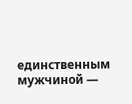единственным мужчиной —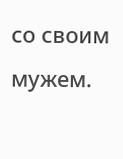со своим мужем.